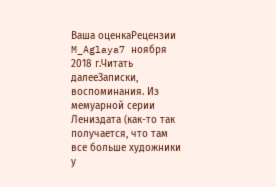Ваша оценкаРецензии
M_Aglaya7 ноября 2018 г.Читать далееЗаписки, воспоминания. Из мемуарной серии Лениздата (как-то так получается, что там все больше художники у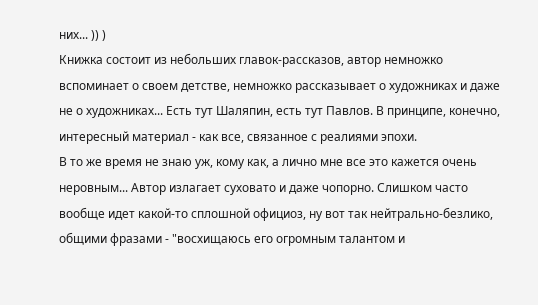них... )) )
Книжка состоит из небольших главок-рассказов, автор немножко вспоминает о своем детстве, немножко рассказывает о художниках и даже не о художниках... Есть тут Шаляпин, есть тут Павлов. В принципе, конечно, интересный материал - как все, связанное с реалиями эпохи.
В то же время не знаю уж, кому как, а лично мне все это кажется очень неровным... Автор излагает суховато и даже чопорно. Слишком часто вообще идет какой-то сплошной официоз, ну вот так нейтрально-безлико, общими фразами - "восхищаюсь его огромным талантом и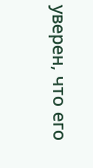уверен, что его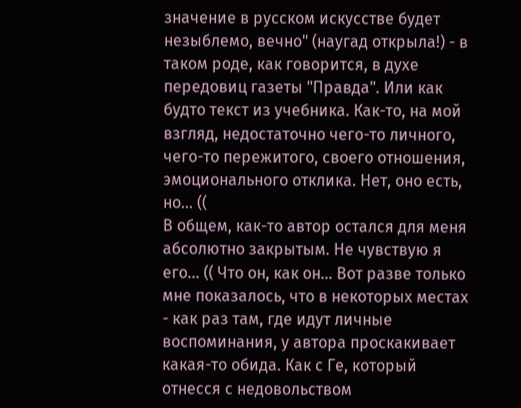значение в русском искусстве будет незыблемо, вечно" (наугад открыла!) - в таком роде, как говорится, в духе передовиц газеты "Правда". Или как будто текст из учебника. Как-то, на мой взгляд, недостаточно чего-то личного, чего-то пережитого, своего отношения, эмоционального отклика. Нет, оно есть, но... ((
В общем, как-то автор остался для меня абсолютно закрытым. Не чувствую я его... (( Что он, как он... Вот разве только мне показалось, что в некоторых местах - как раз там, где идут личные воспоминания, у автора проскакивает какая-то обида. Как с Ге, который отнесся с недовольством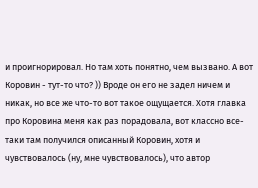и проигнорировал. Но там хоть понятно, чем вызвано. А вот Коровин - тут-то что? )) Вроде он его не задел ничем и никак, но все же что-то вот такое ощущается. Хотя главка про Коровина меня как раз порадовала, вот классно все-таки там получился описанный Коровин, хотя и чувствовалось (ну, мне чувствовалось), что автор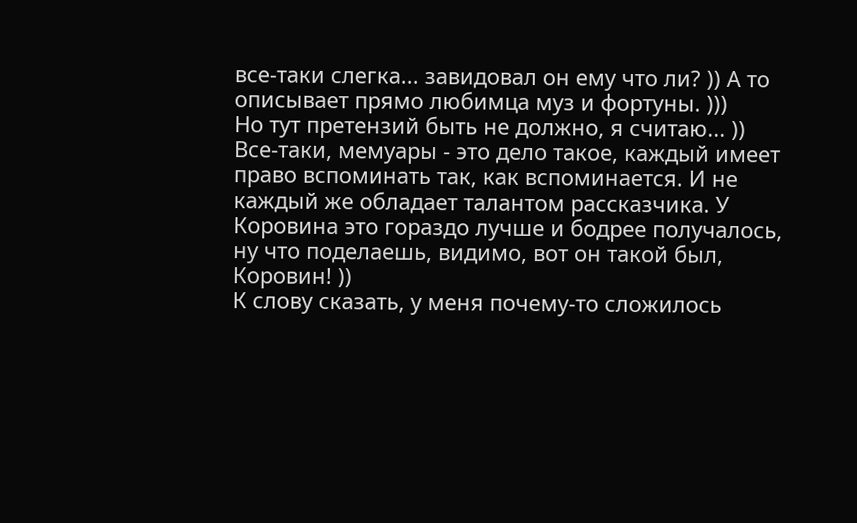все-таки слегка... завидовал он ему что ли? )) А то описывает прямо любимца муз и фортуны. )))
Но тут претензий быть не должно, я считаю... )) Все-таки, мемуары - это дело такое, каждый имеет право вспоминать так, как вспоминается. И не каждый же обладает талантом рассказчика. У Коровина это гораздо лучше и бодрее получалось, ну что поделаешь, видимо, вот он такой был, Коровин! ))
К слову сказать, у меня почему-то сложилось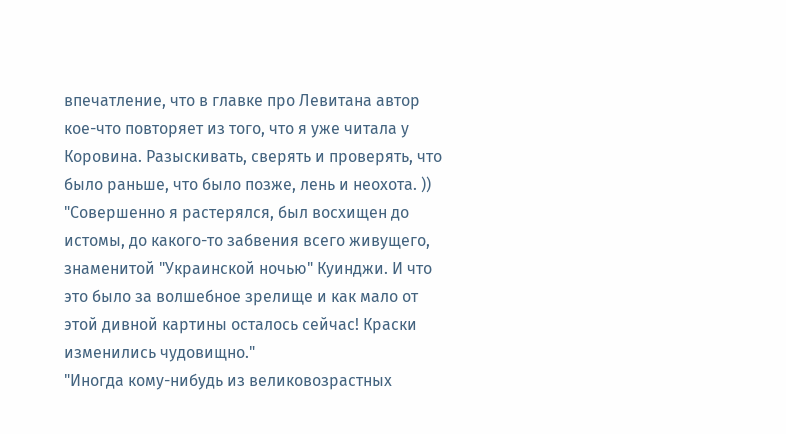впечатление, что в главке про Левитана автор кое-что повторяет из того, что я уже читала у Коровина. Разыскивать, сверять и проверять, что было раньше, что было позже, лень и неохота. ))
"Совершенно я растерялся, был восхищен до истомы, до какого-то забвения всего живущего, знаменитой "Украинской ночью" Куинджи. И что это было за волшебное зрелище и как мало от этой дивной картины осталось сейчас! Краски изменились чудовищно."
"Иногда кому-нибудь из великовозрастных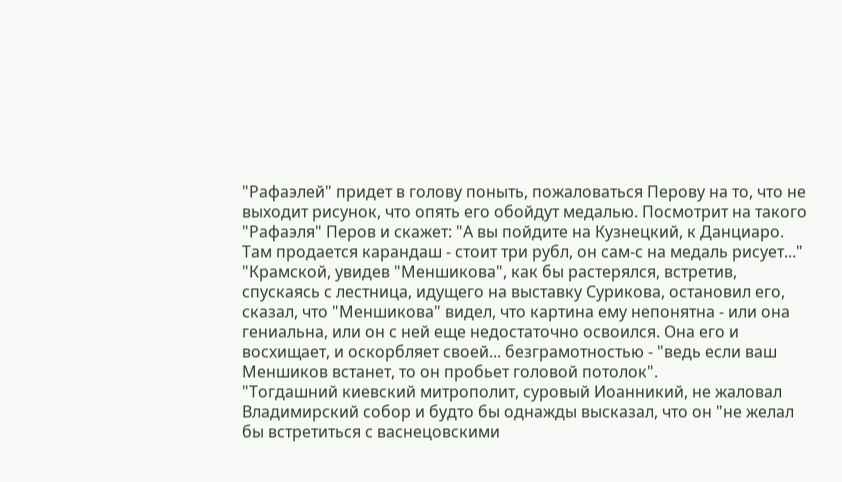"Рафаэлей" придет в голову поныть, пожаловаться Перову на то, что не выходит рисунок, что опять его обойдут медалью. Посмотрит на такого "Рафаэля" Перов и скажет: "А вы пойдите на Кузнецкий, к Данциаро. Там продается карандаш - стоит три рубл, он сам-с на медаль рисует..."
"Крамской, увидев "Меншикова", как бы растерялся, встретив, спускаясь с лестница, идущего на выставку Сурикова, остановил его, сказал, что "Меншикова" видел, что картина ему непонятна - или она гениальна, или он с ней еще недостаточно освоился. Она его и восхищает, и оскорбляет своей... безграмотностью - "ведь если ваш Меншиков встанет, то он пробьет головой потолок".
"Тогдашний киевский митрополит, суровый Иоанникий, не жаловал Владимирский собор и будто бы однажды высказал, что он "не желал бы встретиться с васнецовскими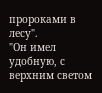пророками в лесу".
"Он имел удобную, с верхним светом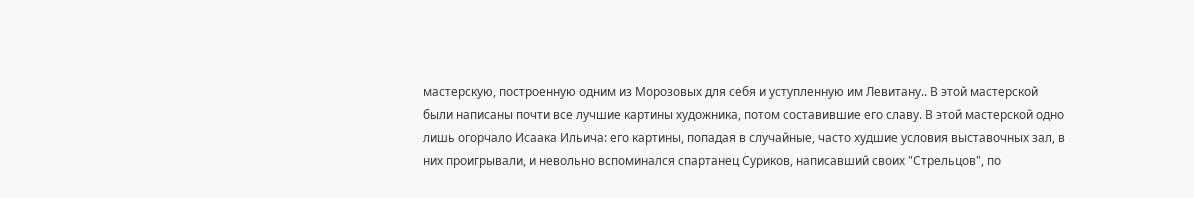мастерскую, построенную одним из Морозовых для себя и уступленную им Левитану.. В этой мастерской были написаны почти все лучшие картины художника, потом составившие его славу. В этой мастерской одно лишь огорчало Исаака Ильича: его картины, попадая в случайные, часто худшие условия выставочных зал, в них проигрывали, и невольно вспоминался спартанец Суриков, написавший своих "Стрельцов", по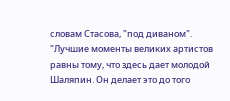словам Стасова, "под диваном".
"Лучшие моменты великих артистов равны тому, что здесь дает молодой Шаляпин. Он делает это до того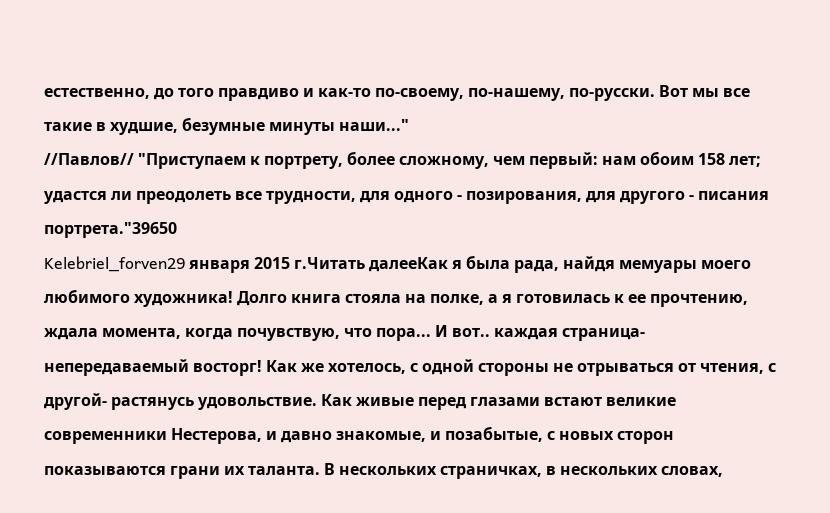естественно, до того правдиво и как-то по-своему, по-нашему, по-русски. Вот мы все такие в худшие, безумные минуты наши..."
//Павлов// "Приступаем к портрету, более сложному, чем первый: нам обоим 158 лет; удастся ли преодолеть все трудности, для одного - позирования, для другого - писания портрета."39650
Kelebriel_forven29 января 2015 г.Читать далееКак я была рада, найдя мемуары моего любимого художника! Долго книга стояла на полке, а я готовилась к ее прочтению, ждала момента, когда почувствую, что пора... И вот.. каждая страница- непередаваемый восторг! Как же хотелось, с одной стороны не отрываться от чтения, с другой- растянусь удовольствие. Как живые перед глазами встают великие современники Нестерова, и давно знакомые, и позабытые, с новых сторон показываются грани их таланта. В нескольких страничках, в нескольких словах,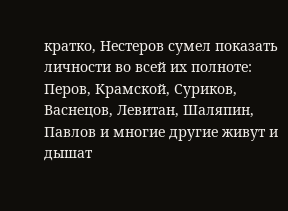кратко, Нестеров сумел показать личности во всей их полноте: Перов, Крамской, Суриков, Васнецов, Левитан, Шаляпин, Павлов и многие другие живут и дышат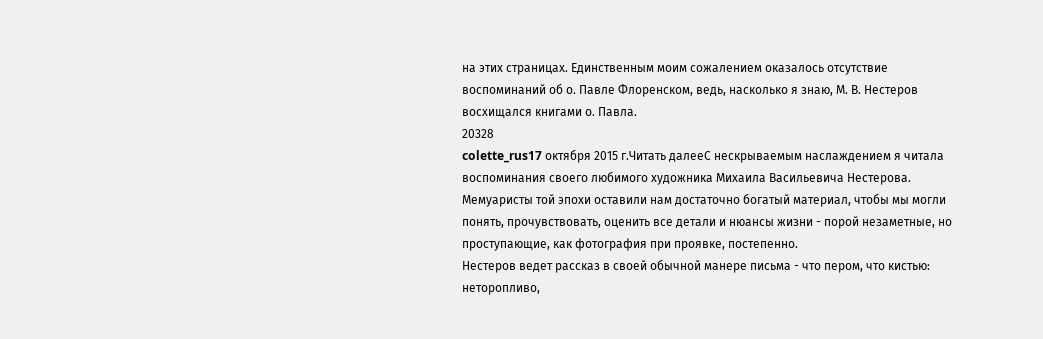на этих страницах. Единственным моим сожалением оказалось отсутствие воспоминаний об о. Павле Флоренском, ведь, насколько я знаю, М. В. Нестеров восхищался книгами о. Павла.
20328
colette_rus17 октября 2015 г.Читать далееС нескрываемым наслаждением я читала воспоминания своего любимого художника Михаила Васильевича Нестерова.
Мемуаристы той эпохи оставили нам достаточно богатый материал, чтобы мы могли понять, прочувствовать, оценить все детали и нюансы жизни - порой незаметные, но проступающие, как фотография при проявке, постепенно.
Нестеров ведет рассказ в своей обычной манере письма - что пером, что кистью: неторопливо,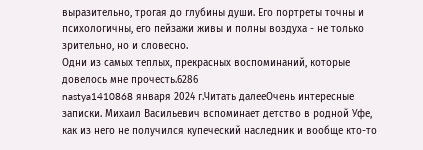выразительно, трогая до глубины души. Его портреты точны и психологичны, его пейзажи живы и полны воздуха - не только зрительно, но и словесно.
Одни из самых теплых, прекрасных воспоминаний, которые довелось мне прочесть.6286
nastya1410868 января 2024 г.Читать далееОчень интересные записки. Михаил Васильевич вспоминает детство в родной Уфе, как из него не получился купеческий наследник и вообще кто-то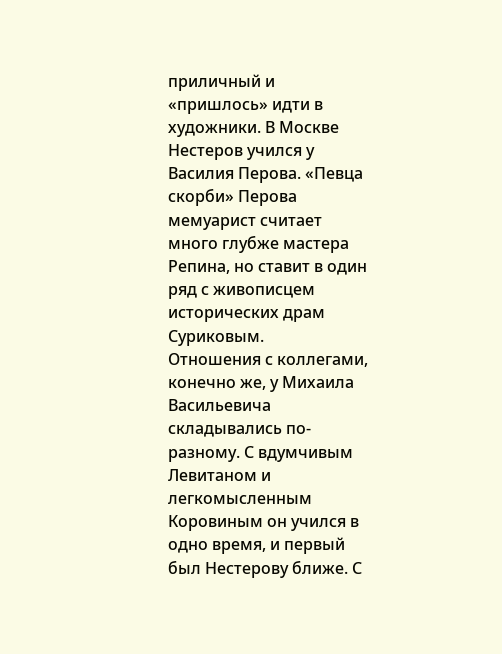приличный и «пришлось» идти в художники. В Москве Нестеров учился у Василия Перова. «Певца скорби» Перова мемуарист считает много глубже мастера Репина, но ставит в один ряд с живописцем исторических драм Суриковым.
Отношения с коллегами, конечно же, у Михаила Васильевича складывались по-разному. С вдумчивым Левитаном и легкомысленным Коровиным он учился в одно время, и первый был Нестерову ближе. С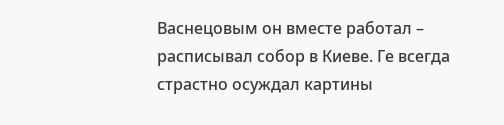Васнецовым он вместе работал – расписывал собор в Киеве. Ге всегда страстно осуждал картины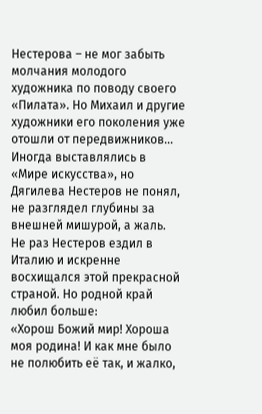Нестерова – не мог забыть молчания молодого художника по поводу своего «Пилата». Но Михаил и другие художники его поколения уже отошли от передвижников… Иногда выставлялись в «Мире искусства», но Дягилева Нестеров не понял, не разглядел глубины за внешней мишурой, а жаль.
Не раз Нестеров ездил в Италию и искренне восхищался этой прекрасной страной. Но родной край любил больше:
«Хорош Божий мир! Хороша моя родина! И как мне было не полюбить её так, и жалко,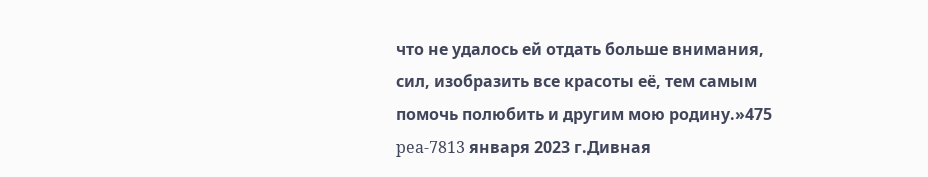что не удалось ей отдать больше внимания, сил, изобразить все красоты её, тем самым помочь полюбить и другим мою родину.»475
pea-7813 января 2023 г.Дивная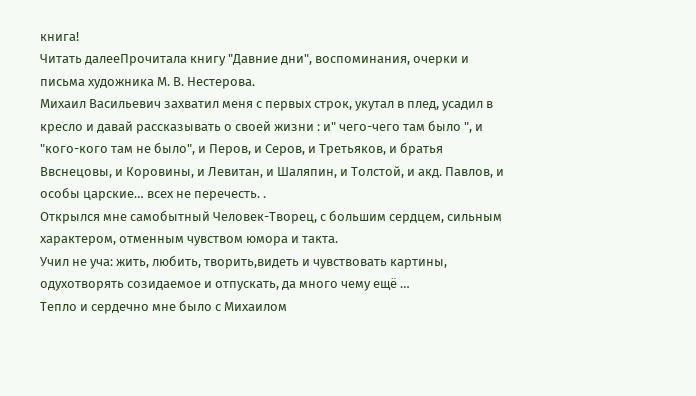книга!
Читать далееПрочитала книгу "Давние дни", воспоминания, очерки и письма художника М. В. Нестерова.
Михаил Васильевич захватил меня с первых строк, укутал в плед, усадил в кресло и давай рассказывать о своей жизни : и" чего-чего там было ", и "кого-кого там не было", и Перов, и Серов, и Третьяков, и братья Ввснецовы, и Коровины, и Левитан, и Шаляпин, и Толстой, и акд. Павлов, и особы царские… всех не перечесть. .
Открылся мне самобытный Человек-Творец, с большим сердцем, сильным характером, отменным чувством юмора и такта.
Учил не уча: жить, любить, творить,видеть и чувствовать картины, одухотворять созидаемое и отпускать, да много чему ещё …
Тепло и сердечно мне было с Михаилом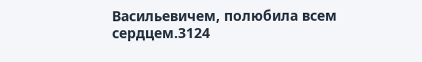Васильевичем, полюбила всем сердцем.3124